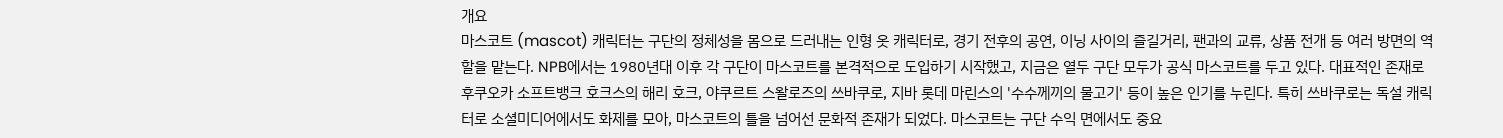개요
마스코트 (mascot) 캐릭터는 구단의 정체성을 몸으로 드러내는 인형 옷 캐릭터로, 경기 전후의 공연, 이닝 사이의 즐길거리, 팬과의 교류, 상품 전개 등 여러 방면의 역할을 맡는다. NPB에서는 1980년대 이후 각 구단이 마스코트를 본격적으로 도입하기 시작했고, 지금은 열두 구단 모두가 공식 마스코트를 두고 있다. 대표적인 존재로 후쿠오카 소프트뱅크 호크스의 해리 호크, 야쿠르트 스왈로즈의 쓰바쿠로, 지바 롯데 마린스의 '수수께끼의 물고기' 등이 높은 인기를 누린다. 특히 쓰바쿠로는 독설 캐릭터로 소셜미디어에서도 화제를 모아, 마스코트의 틀을 넘어선 문화적 존재가 되었다. 마스코트는 구단 수익 면에서도 중요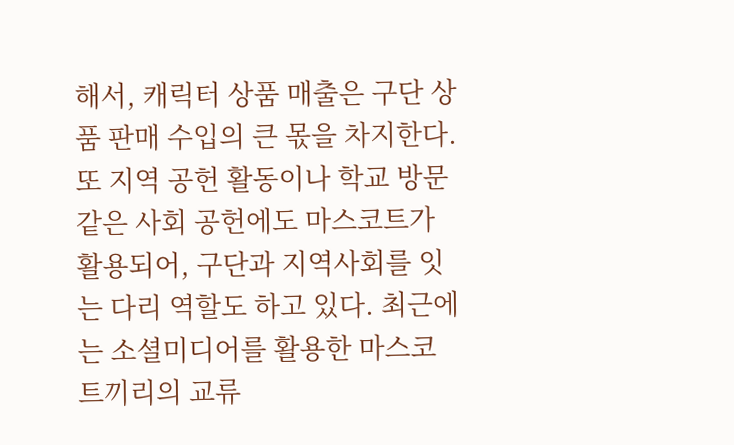해서, 캐릭터 상품 매출은 구단 상품 판매 수입의 큰 몫을 차지한다. 또 지역 공헌 활동이나 학교 방문 같은 사회 공헌에도 마스코트가 활용되어, 구단과 지역사회를 잇는 다리 역할도 하고 있다. 최근에는 소셜미디어를 활용한 마스코트끼리의 교류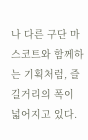나 다른 구단 마스코트와 함께하는 기획처럼, 즐길거리의 폭이 넓어지고 있다.